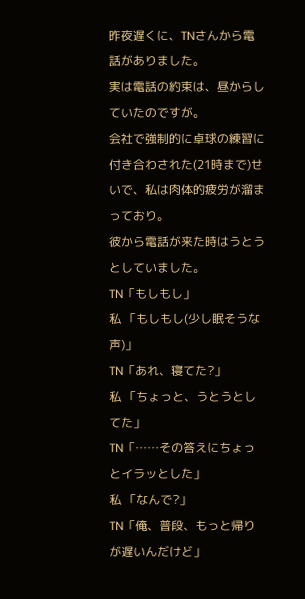昨夜遅くに、TNさんから電話がありました。
実は電話の約束は、昼からしていたのですが。
会社で強制的に卓球の練習に付き合わされた(21時まで)せいで、私は肉体的疲労が溜まっており。
彼から電話が来た時はうとうとしていました。
TN「もしもし」
私 「もしもし(少し眠そうな声)」
TN「あれ、寝てた?」
私 「ちょっと、うとうとしてた」
TN「……その答えにちょっとイラッとした」
私 「なんで?」
TN「俺、普段、もっと帰りが遅いんだけど」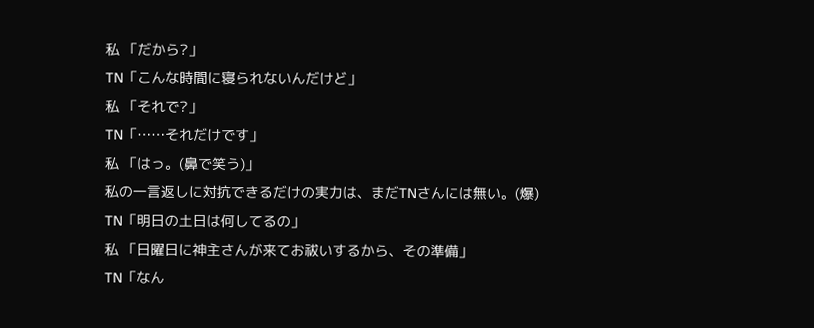私 「だから?」
TN「こんな時間に寝られないんだけど」
私 「それで?」
TN「……それだけです」
私 「はっ。(鼻で笑う)」
私の一言返しに対抗できるだけの実力は、まだTNさんには無い。(爆)
TN「明日の土日は何してるの」
私 「日曜日に神主さんが来てお祓いするから、その準備」
TN「なん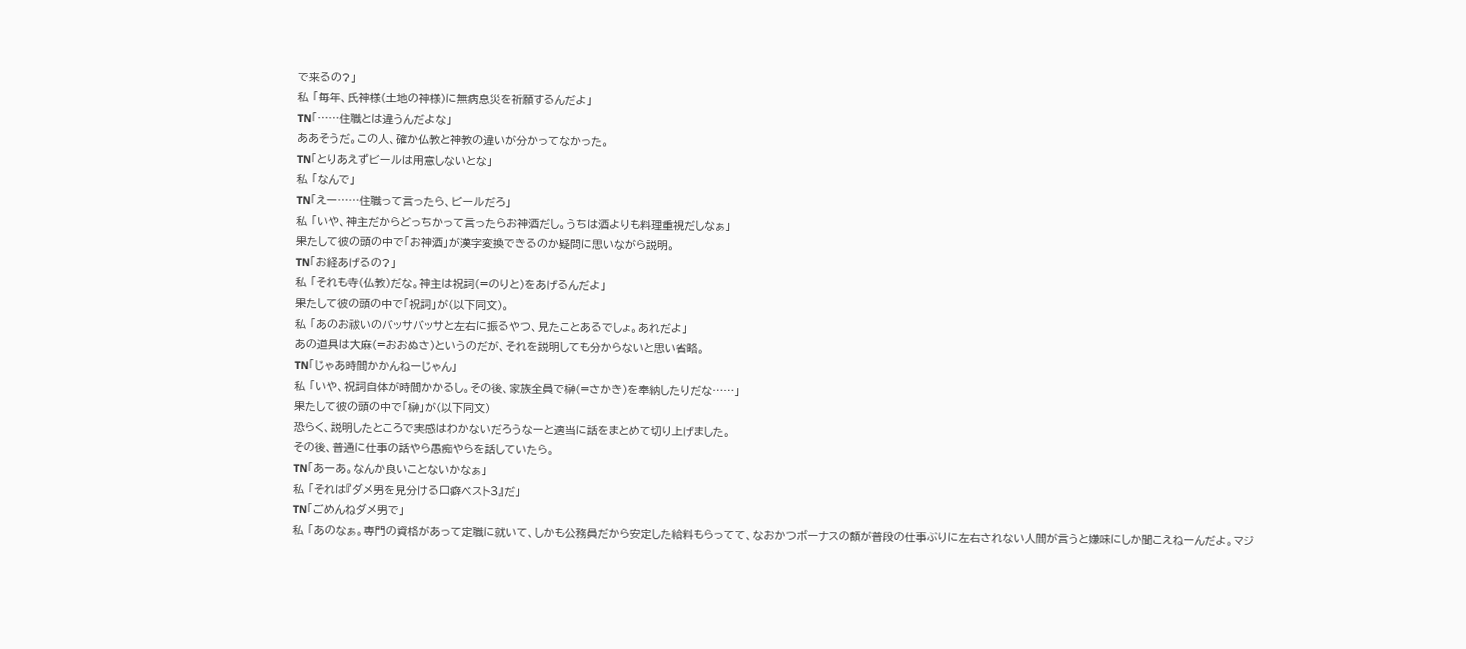で来るの?」
私 「毎年、氏神様(土地の神様)に無病息災を祈願するんだよ」
TN「……住職とは違うんだよな」
ああそうだ。この人、確か仏教と神教の違いが分かってなかった。
TN「とりあえずビールは用意しないとな」
私 「なんで」
TN「えー……住職って言ったら、ビールだろ」
私 「いや、神主だからどっちかって言ったらお神酒だし。うちは酒よりも料理重視だしなぁ」
果たして彼の頭の中で「お神酒」が漢字変換できるのか疑問に思いながら説明。
TN「お経あげるの?」
私 「それも寺(仏教)だな。神主は祝詞(=のりと)をあげるんだよ」
果たして彼の頭の中で「祝詞」が(以下同文)。
私 「あのお祓いのバッサバッサと左右に振るやつ、見たことあるでしょ。あれだよ」
あの道具は大麻(=おおぬさ)というのだが、それを説明しても分からないと思い省略。
TN「じゃあ時間かかんねーじゃん」
私 「いや、祝詞自体が時間かかるし。その後、家族全員で榊(=さかき)を奉納したりだな……」
果たして彼の頭の中で「榊」が(以下同文)
恐らく、説明したところで実感はわかないだろうなーと適当に話をまとめて切り上げました。
その後、普通に仕事の話やら愚痴やらを話していたら。
TN「あーあ。なんか良いことないかなぁ」
私 「それは『ダメ男を見分ける口癖ベスト3』だ」
TN「ごめんねダメ男で」
私 「あのなぁ。専門の資格があって定職に就いて、しかも公務員だから安定した給料もらってて、なおかつボーナスの額が普段の仕事ぶりに左右されない人間が言うと嫌味にしか聞こえねーんだよ。マジ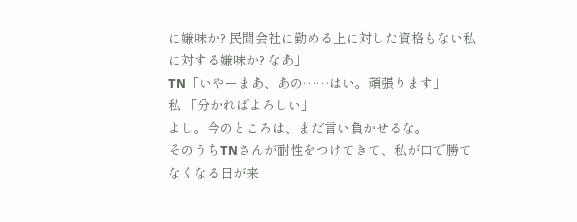に嫌味か? 民間会社に勤める上に対した資格もない私に対する嫌味か? なあ」
TN「いやーまあ、あの……はい。頑張ります」
私 「分かればよろしい」
よし。今のところは、まだ言い負かせるな。
そのうちTNさんが耐性をつけてきて、私が口で勝てなくなる日が来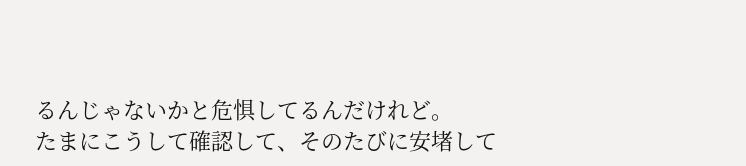るんじゃないかと危惧してるんだけれど。
たまにこうして確認して、そのたびに安堵して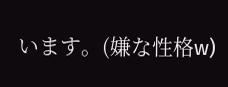います。(嫌な性格w)